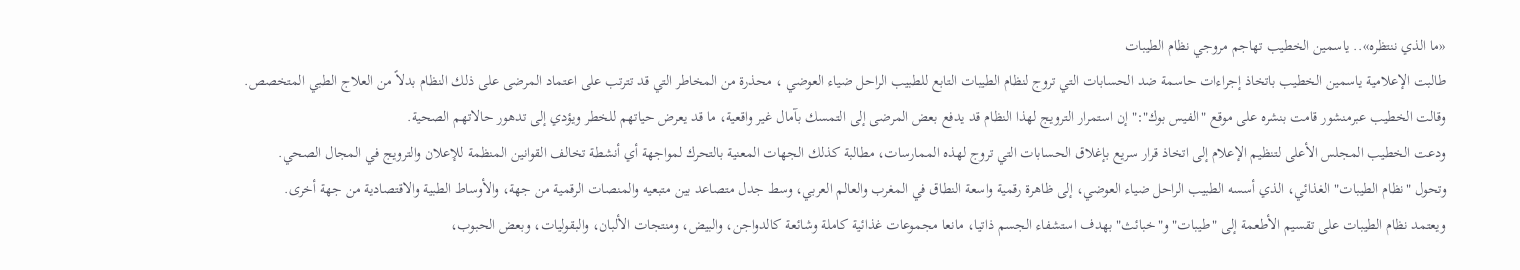«ما الذي ننتظره».. ياسمين الخطيب تهاجم مروجي نظام الطيبات
طالبت الإعلامية ياسمين الخطيب باتخاذ إجراءات حاسمة ضد الحسابات التي تروج لنظام الطيبات التابع للطبيب الراحل ضياء العوضي ، محذرة من المخاطر التي قد تترتب على اعتماد المرضى على ذلك النظام بدلاً من العلاج الطبي المتخصص.
وقالت الخطيب عبرمنشور قامت بنشره على موقع "الفيس بوك":" إن استمرار الترويج لهذا النظام قد يدفع بعض المرضى إلى التمسك بآمال غير واقعية، ما قد يعرض حياتهم للخطر ويؤدي إلى تدهور حالاتهم الصحية.
ودعت الخطيب المجلس الأعلى لتنظيم الإعلام إلى اتخاذ قرار سريع بإغلاق الحسابات التي تروج لهذه الممارسات، مطالبة كذلك الجهات المعنية بالتحرك لمواجهة أي أنشطة تخالف القوانين المنظمة للإعلان والترويج في المجال الصحي.
وتحول "نظام الطيبات" الغذائي، الذي أسسه الطبيب الراحل ضياء العوضي، إلى ظاهرة رقمية واسعة النطاق في المغرب والعالم العربي، وسط جدل متصاعد بين متبعيه والمنصات الرقمية من جهة، والأوساط الطبية والاقتصادية من جهة أخرى.
ويعتمد نظام الطيبات على تقسيم الأطعمة إلى "طيبات" و"خبائث" بهدف استشفاء الجسم ذاتيا، مانعا مجموعات غذائية كاملة وشائعة كالدواجن، والبيض، ومنتجات الألبان، والبقوليات، وبعض الحبوب،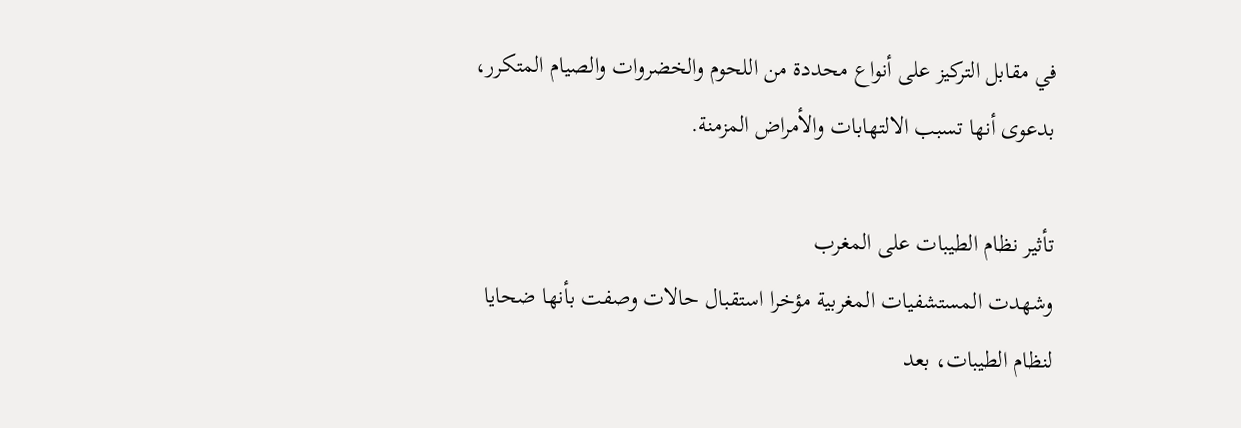في مقابل التركيز على أنواع محددة من اللحوم والخضروات والصيام المتكرر، بدعوى أنها تسبب الالتهابات والأمراض المزمنة.

تأثير نظام الطيبات على المغرب
وشهدت المستشفيات المغربية مؤخرا استقبال حالات وصفت بأنها ضحايا لنظام الطيبات، بعد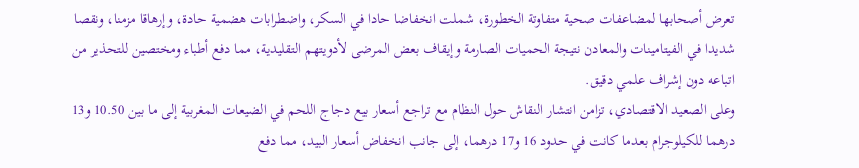تعرض أصحابها لمضاعفات صحية متفاوتة الخطورة، شملت انخفاضا حادا في السكر، واضطرابات هضمية حادة، وإرهاقا مزمنا، ونقصا شديدا في الفيتامينات والمعادن نتيجة الحميات الصارمة وإيقاف بعض المرضى لأدويتهم التقليدية، مما دفع أطباء ومختصين للتحذير من اتباعه دون إشراف علمي دقيق.
وعلى الصعيد الاقتصادي، تزامن انتشار النقاش حول النظام مع تراجع أسعار بيع دجاج اللحم في الضيعات المغربية إلى ما بين 10.50 و13 درهما للكيلوجرام بعدما كانت في حدود 16 و17 درهما، إلى جانب انخفاض أسعار البيد، مما دفع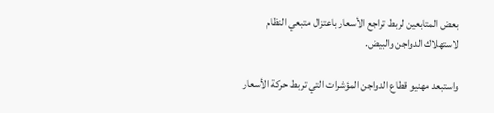بعض المتابعين لربط تراجع الأسعار باعتزال متبعي النظام لاستهلاك الدواجن والبيض.

واستبعد مهنيو قطاع الدواجن المؤشرات التي تربط حركة الأسعار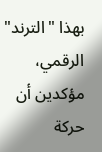بهذا "الترند" الرقمي، مؤكدين أن حركة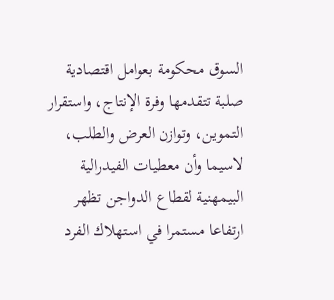السوق محكومة بعوامل اقتصادية صلبة تتقدمها وفرة الإنتاج، واستقرار التموين، وتوازن العرض والطلب، لاسيما وأن معطيات الفيدرالية البيمهنية لقطاع الدواجن تظهر ارتفاعا مستمرا في استهلاك الفرد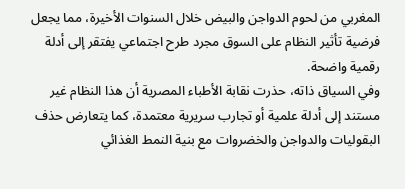المغربي من لحوم الدواجن والبيض خلال السنوات الأخيرة، مما يجعل فرضية تأثير النظام على السوق مجرد طرح اجتماعي يفتقر إلى أدلة رقمية واضحة.
وفي السياق ذاته، حذرت نقابة الأطباء المصرية أن هذا النظام غير مستند إلى أدلة علمية أو تجارب سريرية معتمدة، كما يتعارض حذف البقوليات والدواجن والخضروات مع بنية النمط الغذائي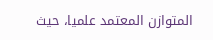المتوازن المعتمد علميا، حيث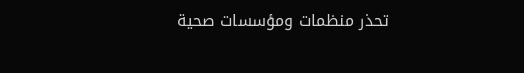تحذر منظمات ومؤسسات صحية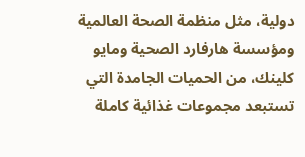دولية، مثل منظمة الصحة العالمية ومؤسسة هارفارد الصحية ومايو كلينك، من الحميات الجامدة التي تستبعد مجموعات غذائية كاملة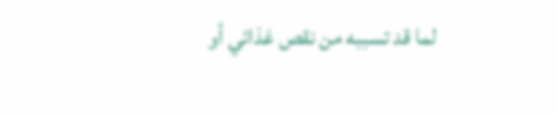لما قد تسببه من نقص غذائي أو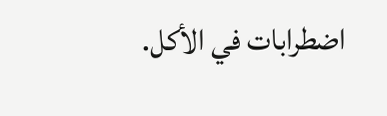اضطرابات في الأكل.